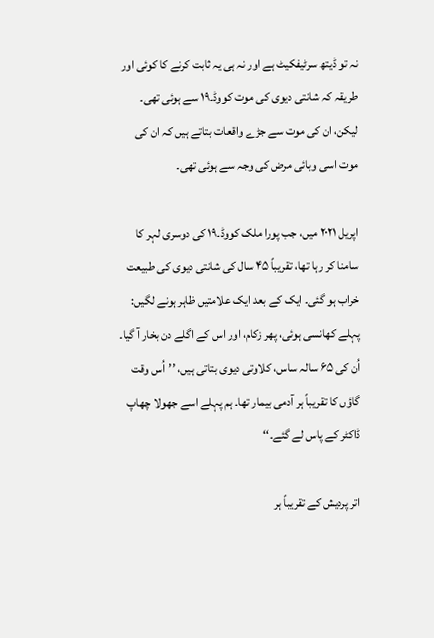نہ تو ڈیتھ سرٹیفکیٹ ہے اور نہ ہی یہ ثابت کرنے کا کوئی اور طریقہ کہ شانتی دیوی کی موت کووڈ۔۱۹ سے ہوئی تھی۔ لیکن، ان کی موت سے جڑے واقعات بتاتے ہیں کہ ان کی موت اسی وبائی مرض کی وجہ سے ہوئی تھی۔

اپریل ۲۰۲۱ میں، جب پورا ملک کووڈ۔۱۹ کی دوسری لہر کا سامنا کر رہا تھا، تقریباً ۴۵ سال کی شانتی دیوی کی طبیعت خراب ہو گئی۔ ایک کے بعد ایک علامتیں ظاہر ہونے لگیں: پہلے کھانسی ہوئی، پھر زکام، اور اس کے اگلے دن بخار آ گیا۔ اُن کی ۶۵ سالہ ساس، کلاوتی دیوی بتاتی ہیں، ’’اُس وقت گاؤں کا تقریباً ہر آدمی بیمار تھا۔ ہم پہلے اسے جھولا چھاپ ڈاکٹر کے پاس لے گئے۔‘‘

اتر پردیش کے تقریباً ہر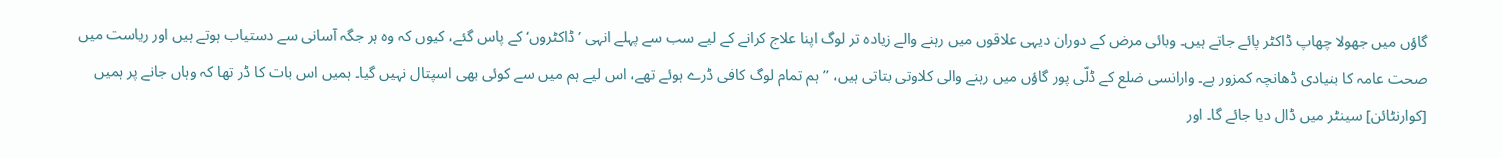گاؤں میں جھولا چھاپ ڈاکٹر پائے جاتے ہیں۔ وبائی مرض کے دوران دیہی علاقوں میں رہنے والے زیادہ تر لوگ اپنا علاج کرانے کے لیے سب سے پہلے انہی ’ڈاکٹروں‘ کے پاس گئے، کیوں کہ وہ ہر جگہ آسانی سے دستیاب ہوتے ہیں اور ریاست میں صحت عامہ کا بنیادی ڈھانچہ کمزور ہے۔ وارانسی ضلع کے ڈلّی پور گاؤں میں رہنے والی کلاوتی بتاتی ہیں، ’’ہم تمام لوگ کافی ڈرے ہوئے تھے، اس لیے ہم میں سے کوئی بھی اسپتال نہیں گیا۔ ہمیں اس بات کا ڈر تھا کہ وہاں جانے پر ہمیں [کوارنٹائن] سینٹر میں ڈال دیا جائے گا۔ اور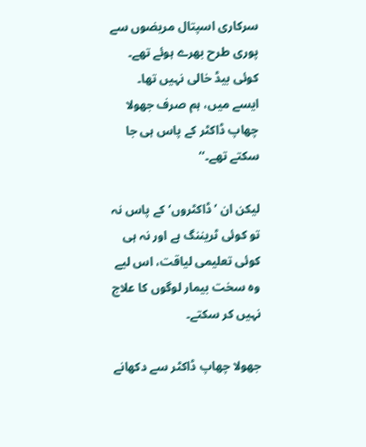سرکاری اسپتال مریضوں سے پوری طرح بھرے ہوئے تھے۔ کوئی بیڈ خالی نہیں تھا۔ ایسے میں، ہم صرف جھولا چھاپ ڈاکٹر کے پاس ہی جا سکتے تھے۔‘‘

لیکن ان ’ڈاکٹروں‘ کے پاس نہ تو کوئی ٹریننگ ہے اور نہ ہی کوئی تعلیمی لیاقت، اس لیے وہ سخت بیمار لوگوں کا علاج نہیں کر سکتے۔

جھولا چھاپ ڈاکٹر سے دکھانے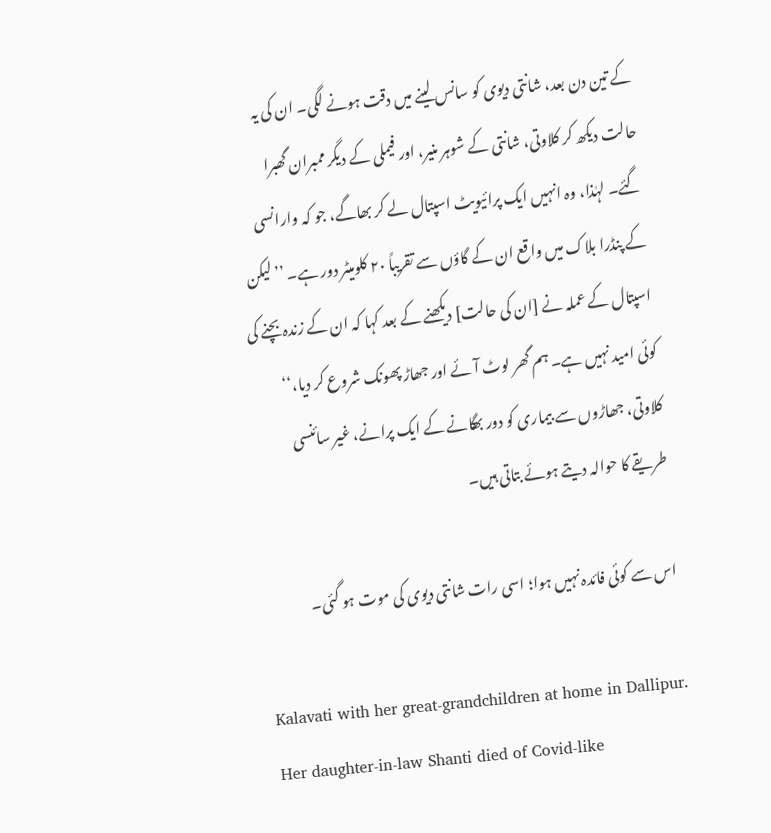کے تین دن بعد، شانتی دیوی کو سانس لینے میں دقت ہونے لگی۔ ان کی یہ حالت دیکھ کر کلاوتی، شانتی کے شوہر منیر، اور فیملی کے دیگر ممبران گھبرا گئے۔ لہٰذا، وہ انہیں ایک پرائیویٹ اسپتال لے کر بھاگے، جو کہ وارانسی کے پنڈرا بلاک میں واقع ان کے گاؤں سے تقریباً ۲۰ کلومیٹر دور ہے۔ ’’لیکن اسپتال کے عملہ نے [ان کی حالت] دیکھنے کے بعد کہا کہ ان کے زندہ بچنے کی کوئی امید نہیں ہے۔ ہم گھر لوٹ آئے اور جھاڑ پھونک شروع کر دیا،‘‘ کلاوتی، جھاڑوں سے بیماری کو دور بھگانے کے ایک پرانے، غیر سائنسی طریقے کا حوالہ دیتے ہوئے بتاتی ہیں۔

اس سے کوئی فائدہ نہیں ہوا؛ اسی رات شانتی دیوی کی موت ہو گئی۔

Kalavati with her great-grandchildren at home in Dallipur. Her daughter-in-law Shanti died of Covid-like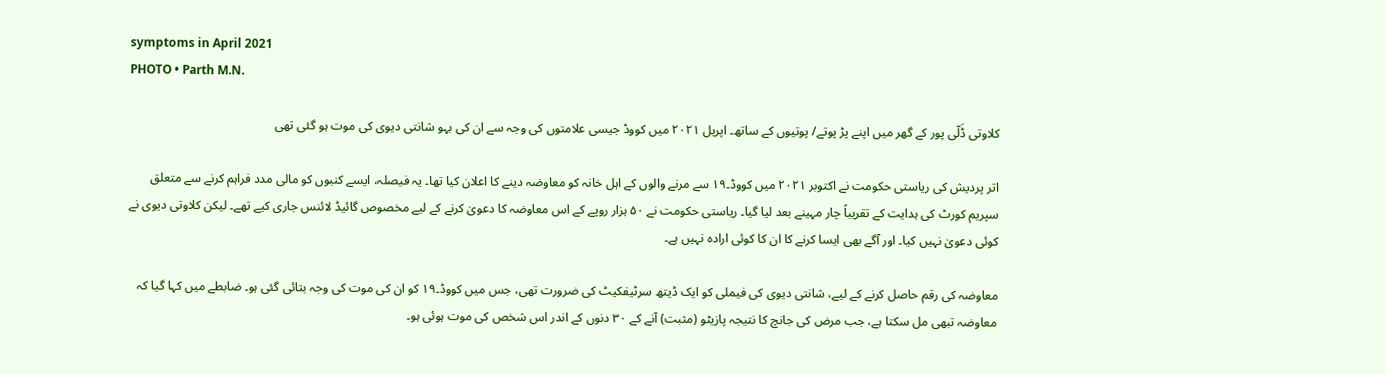symptoms in April 2021
PHOTO • Parth M.N.

کلاوتی ڈَلّی پور کے گھر میں اپنے پڑ پوتے/ پوتیوں کے ساتھ۔ اپریل ۲۰۲۱ میں کووڈ جیسی علامتوں کی وجہ سے ان کی بہو شانتی دیوی کی موت ہو گئی تھی

اتر پردیش کی ریاستی حکومت نے اکتوبر ۲۰۲۱ میں کووڈ۔۱۹ سے مرنے والوں کے اہل خانہ کو معاوضہ دینے کا اعلان کیا تھا۔ یہ فیصلہ، ایسے کنبوں کو مالی مدد فراہم کرنے سے متعلق سپریم کورٹ کی ہدایت کے تقریباً چار مہینے بعد لیا گیا۔ ریاستی حکومت نے ۵۰ ہزار روپے کے اس معاوضہ کا دعویٰ کرنے کے لیے مخصوص گائیڈ لائنس جاری کیے تھے۔ لیکن کلاوتی دیوی نے کوئی دعویٰ نہیں کیا۔ اور آگے بھی ایسا کرنے کا ان کا کوئی ارادہ نہیں ہے۔

معاوضہ کی رقم حاصل کرنے کے لیے، شانتی دیوی کی فیملی کو ایک ڈیتھ سرٹیفکیٹ کی ضرورت تھی، جس میں کووڈ۔۱۹ کو ان کی موت کی وجہ بتائی گئی ہو۔ ضابطے میں کہا گیا کہ معاوضہ تبھی مل سکتا ہے، جب مرض کی جانچ کا نتیجہ پازیٹو (مثبت) آنے کے ۳۰ دنوں کے اندر اس شخص کی موت ہوئی ہو۔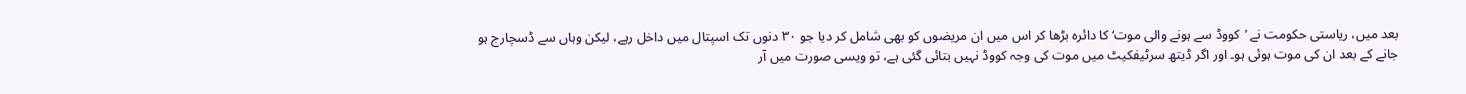بعد میں، ریاستی حکومت نے ’کووڈ سے ہونے والی موت‘ کا دائرہ بڑھا کر اس میں ان مریضوں کو بھی شامل کر دیا جو ۳۰ دنوں تک اسپتال میں داخل رہے، لیکن وہاں سے ڈسچارج ہو جانے کے بعد ان کی موت ہوئی ہو۔ اور اگر ڈیتھ سرٹیفکیٹ میں موت کی وجہ کووڈ نہیں بتائی گئی ہے، تو ویسی صورت میں آر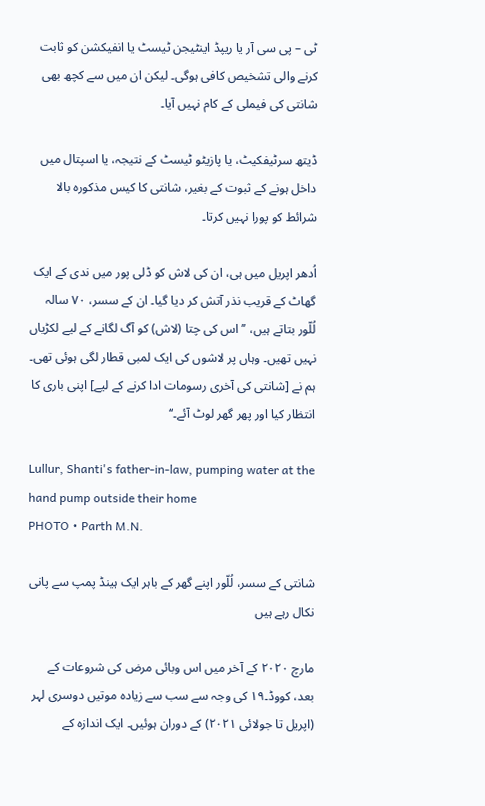ٹی – پی سی آر یا ریپڈ اینٹیجن ٹیسٹ یا انفیکشن کو ثابت کرنے والی تشخیص کافی ہوگی۔ لیکن ان میں سے کچھ بھی شانتی کی فیملی کے کام نہیں آیا۔

ڈیتھ سرٹیفکیٹ، یا پازیٹو ٹیسٹ کے نتیجہ، یا اسپتال میں داخل ہونے کے ثبوت کے بغیر، شانتی کا کیس مذکورہ بالا شرائط کو پورا نہیں کرتا۔

اُدھر اپریل میں ہی، ان کی لاش کو ڈلی پور میں ندی کے ایک گھاٹ کے قریب نذر آتش کر دیا گیا۔ ان کے سسر، ۷۰ سالہ لُلّور بتاتے ہیں، ’’اس کی چتا (لاش) کو آگ لگانے کے لیے لکڑیاں نہیں تھیں۔ وہاں پر لاشوں کی ایک لمبی قطار لگی ہوئی تھی۔ ہم نے [شانتی کی آخری رسومات ادا کرنے کے لیے] اپنی باری کا انتظار کیا اور پھر گھر لوٹ آئے۔‘‘

Lullur, Shanti's father-in-law, pumping water at the hand pump outside their home
PHOTO • Parth M.N.

شانتی کے سسر، لُلّور اپنے گھر کے باہر ایک ہینڈ پمپ سے پانی نکال رہے ہیں

مارچ ۲۰۲۰ کے آخر میں اس وبائی مرض کی شروعات کے بعد، کووڈ۔۱۹ کی وجہ سے سب سے زیادہ موتیں دوسری لہر (اپریل تا جولائی ۲۰۲۱) کے دوران ہوئیں۔ ایک اندازہ کے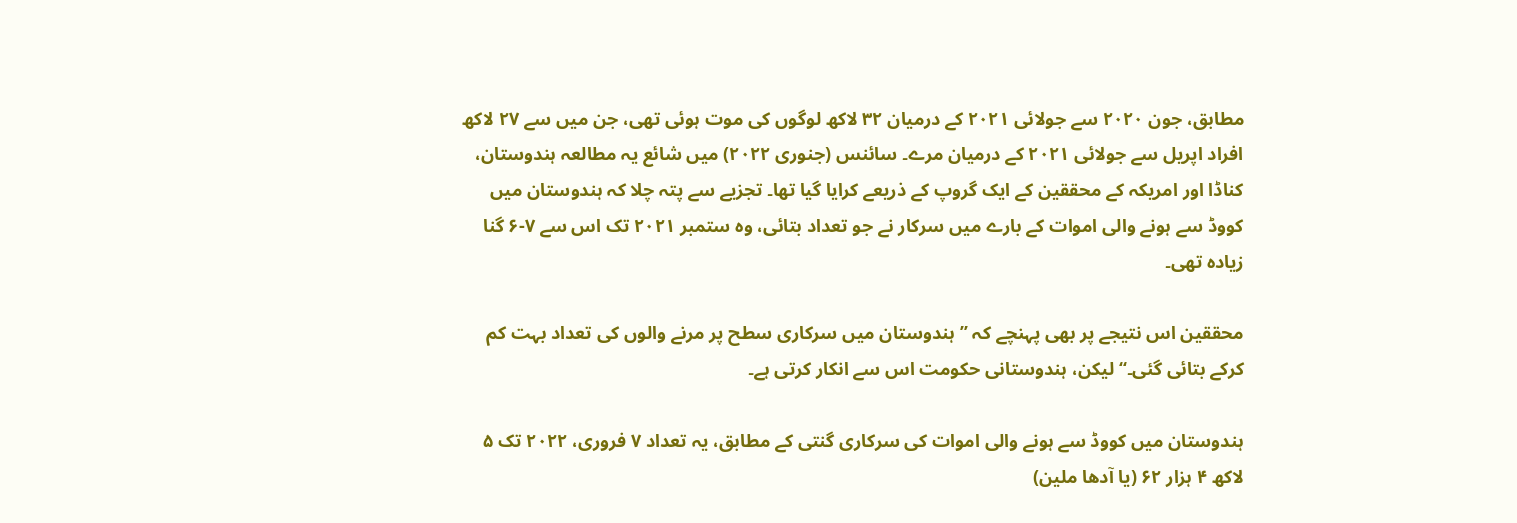مطابق، جون ۲۰۲۰ سے جولائی ۲۰۲۱ کے درمیان ۳۲ لاکھ لوگوں کی موت ہوئی تھی، جن میں سے ۲۷ لاکھ افراد اپریل سے جولائی ۲۰۲۱ کے درمیان مرے۔ سائنس (جنوری ۲۰۲۲) میں شائع یہ مطالعہ ہندوستان، کناڈا اور امریکہ کے محققین کے ایک گروپ کے ذریعے کرایا گیا تھا۔ تجزیے سے پتہ چلا کہ ہندوستان میں کووڈ سے ہونے والی اموات کے بارے میں سرکار نے جو تعداد بتائی، وہ ستمبر ۲۰۲۱ تک اس سے ۷-۶ گنا زیادہ تھی۔

محققین اس نتیجے پر بھی پہنچے کہ ’’ہندوستان میں سرکاری سطح پر مرنے والوں کی تعداد بہت کم کرکے بتائی گئی۔‘‘ لیکن، ہندوستانی حکومت اس سے انکار کرتی ہے۔

ہندوستان میں کووڈ سے ہونے والی اموات کی سرکاری گنتی کے مطابق، یہ تعداد ۷ فروری، ۲۰۲۲ تک ۵ لاکھ ۴ ہزار ۶۲ (یا آدھا ملین)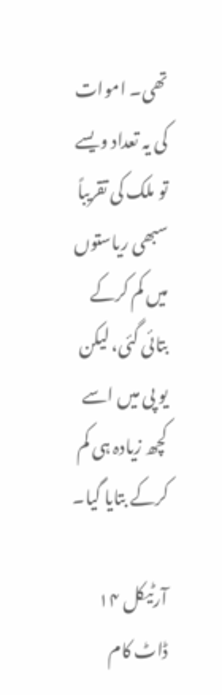تھی۔ اموات کی یہ تعداد ویسے تو ملک کی تقریباً سبھی ریاستوں میں کم کرکے بتائی گئی، لیکن یو پی میں اسے کچھ زیادہ ہی کم کرکے بتایا گیا۔

آرٹیکل ۱۴ ڈاٹ کام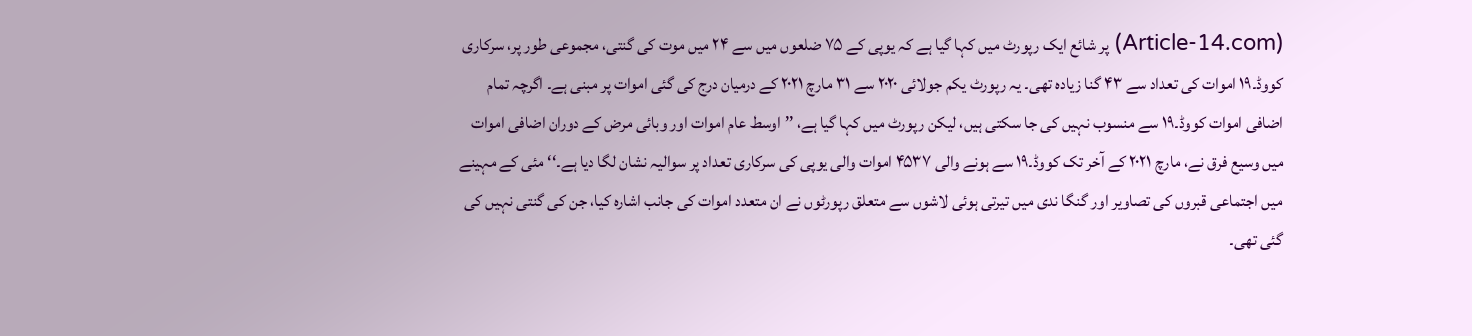(Article-14.com) پر شائع ایک رپورٹ میں کہا گیا ہے کہ یوپی کے ۷۵ ضلعوں میں سے ۲۴ میں موت کی گنتی، مجموعی طور پر، سرکاری کووڈ۔۱۹ اموات کی تعداد سے ۴۳ گنا زیادہ تھی۔ یہ رپورٹ یکم جولائی ۲۰۲۰ سے ۳۱ مارچ ۲۰۲۱ کے درمیان درج کی گئی اموات پر مبنی ہے۔ اگرچہ تمام اضافی اموات کووڈ۔۱۹ سے منسوب نہیں کی جا سکتی ہیں، لیکن رپورٹ میں کہا گیا ہے، ’’اوسط عام اموات اور وبائی مرض کے دوران اضافی اموات میں وسیع فرق نے، مارچ ۲۰۲۱ کے آخر تک کووڈ۔۱۹ سے ہونے والی ۴۵۳۷ اموات والی یوپی کی سرکاری تعداد پر سوالیہ نشان لگا دیا ہے۔‘‘ مئی کے مہینے میں اجتماعی قبروں کی تصاویر اور گنگا ندی میں تیرتی ہوئی لاشوں سے متعلق رپورٹوں نے ان متعدد اموات کی جانب اشارہ کیا، جن کی گنتی نہیں کی گئی تھی۔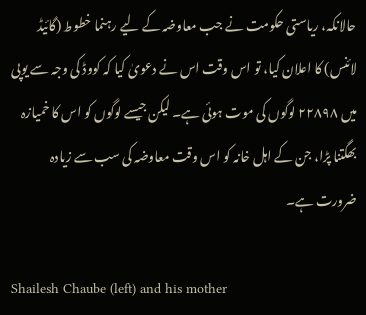حالانکہ، ریاستی حکومت نے جب معاوضہ کے لیے رہنما خطوط (گائیڈ لائنس) کا اعلان کیا، تو اس وقت اس نے دعویٰ کیا کہ کووڈ کی وجہ سے یوپی میں ۲۲۸۹۸ لوگوں کی موت ہوئی ہے۔ لیکن جیسے لوگوں کو اس کا خمیازہ بھگتنا پڑا، جن کے اہل خانہ کو اس وقت معاوضہ کی سب سے زیادہ ضرورت ہے۔

Shailesh Chaube (left) and his mother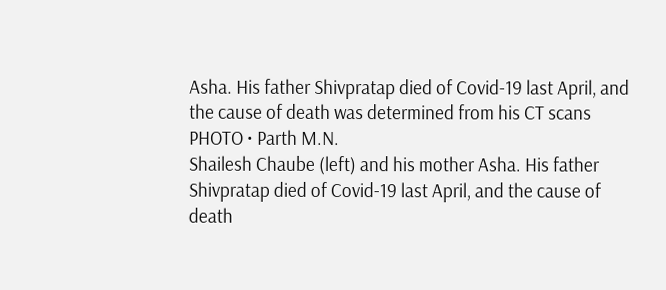Asha. His father Shivpratap died of Covid-19 last April, and the cause of death was determined from his CT scans
PHOTO • Parth M.N.
Shailesh Chaube (left) and his mother Asha. His father Shivpratap died of Covid-19 last April, and the cause of death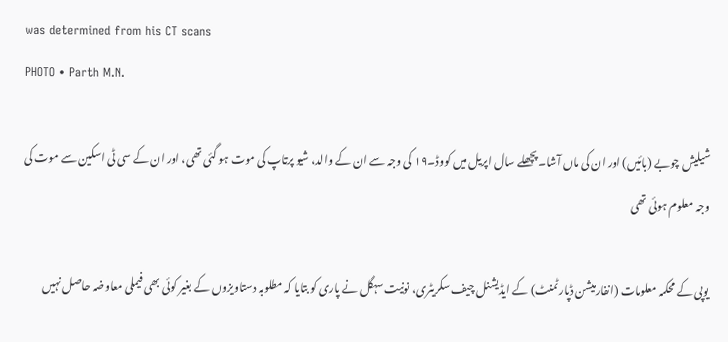was determined from his CT scans
PHOTO • Parth M.N.

شیلیش چوبے (بائیں) اور ان کی ماں آشا۔ پچھلے سال اپریل میں کووڈ۔۱۹ کی وجہ سے ان کے والد، شیو پرتاپ کی موت ہو گئی تھی، اور ان کے سی ٹی اسکین سے موت کی وجہ معلوم ہوئی تھی

یوپی کے محکمہ معلومات (انفارمیشن ڈپارٹمنٹ) کے ایڈیشنل چیف سکریٹری، نونیت سہگل نے پاری کو بتایا کہ مطلوبہ دستاویزوں کے بغیر کوئی بھی فیملی معاوضہ حاصل نہیں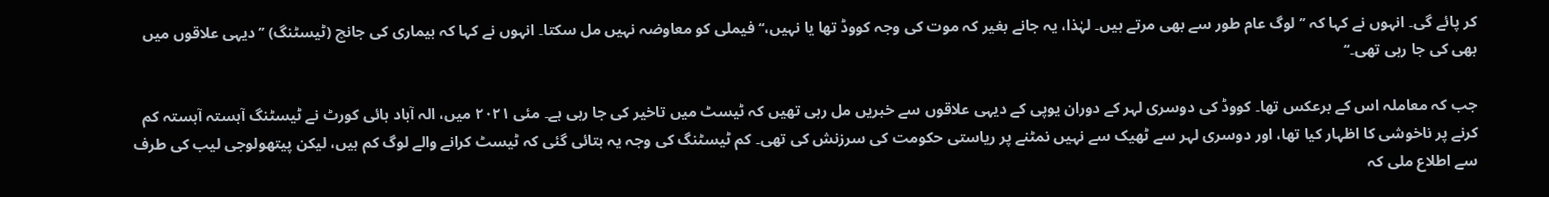کر پائے گی۔ انہوں نے کہا کہ ’’لوگ عام طور سے بھی مرتے ہیں۔ لہٰذا، یہ جانے بغیر کہ موت کی وجہ کووڈ تھا یا نہیں،‘‘ فیملی کو معاوضہ نہیں مل سکتا۔ انہوں نے کہا کہ بیماری کی جانچ (ٹیسٹنگ) ’’دیہی علاقوں میں بھی کی جا رہی تھی۔‘‘

جب کہ معاملہ اس کے برعکس تھا۔ کووڈ کی دوسری لہر کے دوران یوپی کے دیہی علاقوں سے خبریں مل رہی تھیں کہ ٹیسٹ میں تاخیر کی جا رہی ہے۔ مئی ۲۰۲۱ میں، الہ آباد ہائی کورٹ نے ٹیسٹنگ آہستہ آہستہ کم کرنے پر ناخوشی کا اظہار کیا تھا، اور دوسری لہر سے ٹھیک سے نہیں نمٹنے پر ریاستی حکومت کی سرزنش کی تھی۔ کم ٹیسٹنگ کی وجہ یہ بتائی گئی کہ ٹیسٹ کرانے والے لوگ کم ہیں، لیکن پیتھولوجی لیب کی طرف سے اطلاع ملی کہ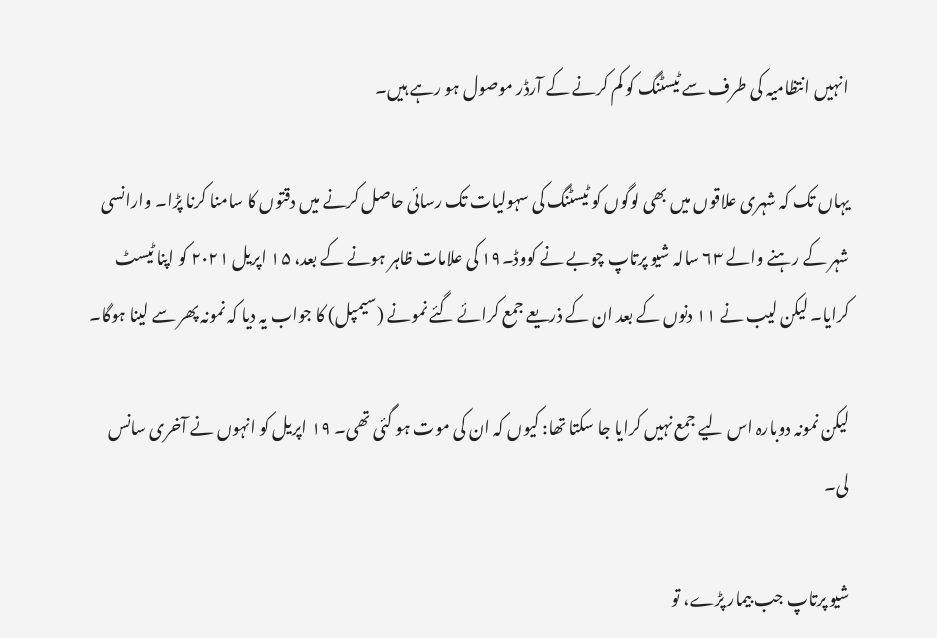انہیں انتظامیہ کی طرف سے ٹیسٹنگ کو کم کرنے کے آرڈر موصول ہو رہے ہیں۔

یہاں تک کہ شہری علاقوں میں بھی لوگوں کو ٹیسٹنگ کی سہولیات تک رسائی حاصل کرنے میں دقتوں کا سامنا کرنا پڑا۔ وارانسی شہر کے رہنے والے ۶۳ سالہ شیو پرتاپ چوبے نے کووڈ۔۱۹ کی علامات ظاہر ہونے کے بعد، ۱۵ اپریل ۲۰۲۱ کو اپنا ٹیسٹ کرایا۔ لیکن لیب نے ۱۱ دنوں کے بعد ان کے ذریعے جمع کرائے گئے نمونے (سیمپل) کا جواب یہ دیا کہ نمونہ پھر سے لینا ہوگا۔

لیکن نمونہ دوبارہ اس لیے جمع نہیں کرایا جا سکتا تھا: کیوں کہ ان کی موت ہو گئی تھی۔ ۱۹ اپریل کو انہوں نے آخری سانس لی۔

شیو پرتاپ جب بیمار پڑے، تو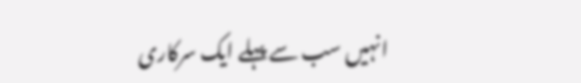انہیں سب سے پہلے ایک سرکاری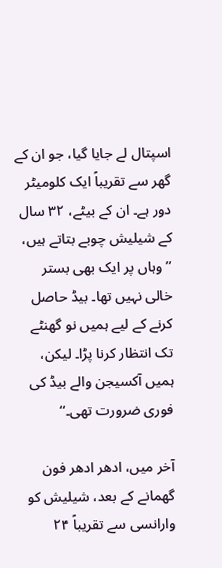اسپتال لے جایا گیا، جو ان کے گھر سے تقریباً ایک کلومیٹر دور ہے۔ ان کے بیٹے، ۳۲ سال کے شیلیش چوبے بتاتے ہیں، ’’وہاں پر ایک بھی بستر خالی نہیں تھا۔ بیڈ حاصل کرنے کے لیے ہمیں نو گھنٹے تک انتظار کرنا پڑا۔ لیکن، ہمیں آکسیجن والے بیڈ کی فوری ضرورت تھی۔‘‘

آخر میں، ادھر ادھر فون گھمانے کے بعد، شیلیش کو وارانسی سے تقریباً ۲۴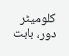کلومیٹر دور، بابت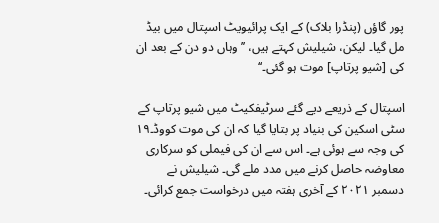پور گاؤں (پنڈرا بلاک) کے ایک پرائیویٹ اسپتال میں بیڈ مل گیا۔ لیکن، شیلیش کہتے ہیں، ’’وہاں دو دن کے بعد ان کی [شیو پرتاپ] موت ہو گئی۔‘‘

اسپتال کے ذریعے دیے گئے سرٹیفکیٹ میں شیو پرتاپ کے سٹی اسکین کی بنیاد پر بتایا گیا کہ ان کی موت کووڈ۔۱۹ کی وجہ سے ہوئی ہے۔ اس سے ان کی فیملی کو سرکاری معاوضہ حاصل کرنے میں مدد ملے گی۔ شیلیش نے دسمبر ۲۰۲۱ کے آخری ہفتہ میں درخواست جمع کرائی۔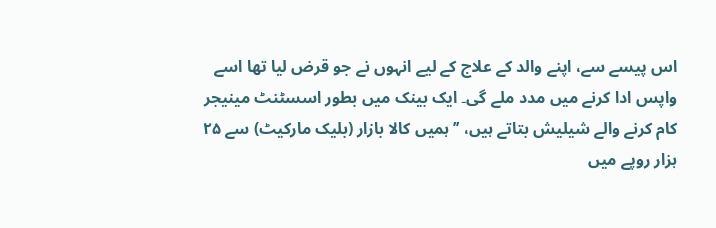اس پیسے سے، اپنے والد کے علاج کے لیے انہوں نے جو قرض لیا تھا اسے واپس ادا کرنے میں مدد ملے گی۔ ایک بینک میں بطور اسسٹنٹ مینیجر کام کرنے والے شیلیش بتاتے ہیں، ’’ہمیں کالا بازار (بلیک مارکیٹ) سے ۲۵ ہزار روپے میں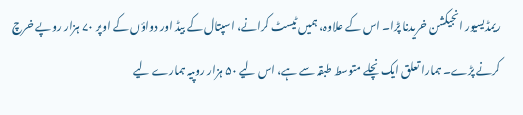ریمڈیسیور انجیکشن خریدنا پڑا۔ اس کے علاوہ، ہمیں ٹیسٹ کرانے، اسپتال کے بیڈ اور دواؤں کے اوپر ۷۰ ہزار روپے خرچ کرنے پڑے۔ ہمارا تعلق ایک نچلے متوسط طبقہ سے ہے، اس لیے ۵۰ ہزار روپیہ ہمارے لیے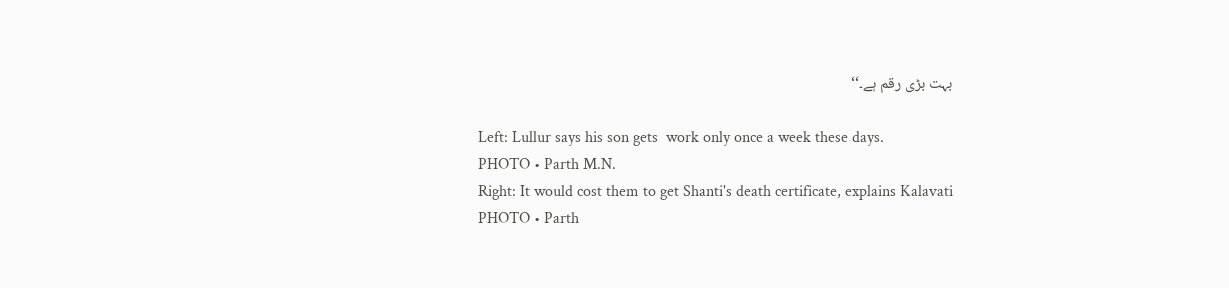بہت بڑی رقم ہے۔‘‘

Left: Lullur says his son gets  work only once a week these days.
PHOTO • Parth M.N.
Right: It would cost them to get Shanti's death certificate, explains Kalavati
PHOTO • Parth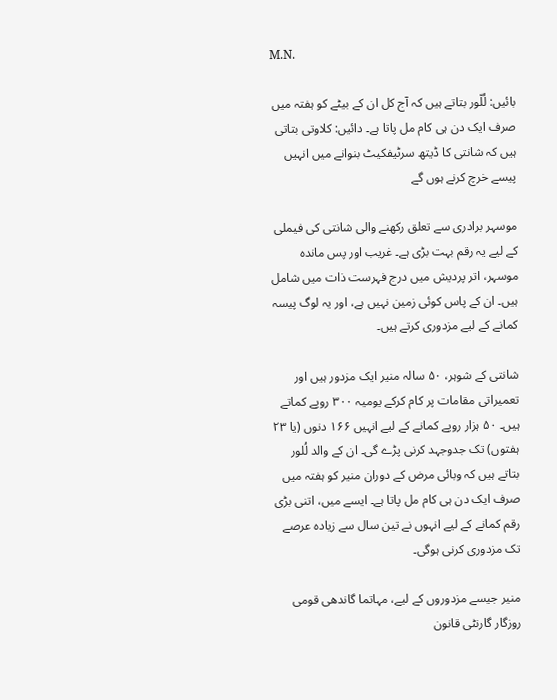M.N.

بائیں: لُلّور بتاتے ہیں کہ آج کل ان کے بیٹے کو ہفتہ میں صرف ایک دن ہی کام مل پاتا ہے۔ دائیں: کلاوتی بتاتی ہیں کہ شانتی کا ڈیتھ سرٹیفکیٹ بنوانے میں انہیں پیسے خرچ کرنے ہوں گے

موسہر برادری سے تعلق رکھنے والی شانتی کی فیملی کے لیے یہ رقم بہت بڑی ہے۔ غریب اور پس ماندہ موسہر، اتر پردیش میں درج فہرست ذات میں شامل ہیں۔ ان کے پاس کوئی زمین نہیں ہے، اور یہ لوگ پیسہ کمانے کے لیے مزدوری کرتے ہیں۔

شانتی کے شوہر، ۵۰ سالہ منیر ایک مزدور ہیں اور تعمیراتی مقامات پر کام کرکے یومیہ ۳۰۰ روپے کماتے ہیں۔ ۵۰ ہزار روپے کمانے کے لیے انہیں ۱۶۶ دنوں (یا ۲۳ ہفتوں) تک جدوجہد کرنی پڑے گی۔ ان کے والد لُلور بتاتے ہیں کہ وبائی مرض کے دوران منیر کو ہفتہ میں صرف ایک دن ہی کام مل پاتا ہے۔ ایسے میں، اتنی بڑی رقم کمانے کے لیے انہوں نے تین سال سے زیادہ عرصے تک مزدوری کرنی ہوگی۔

منیر جیسے مزدوروں کے لیے، مہاتما گاندھی قومی روزگار گارنٹی قانون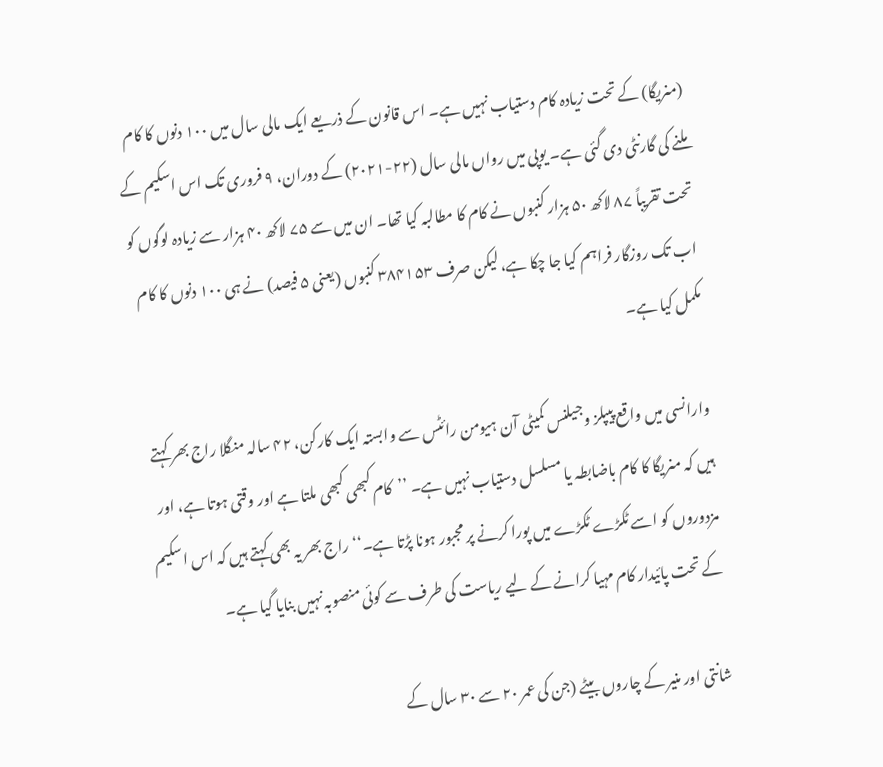(منریگا) کے تحت زیادہ کام دستیاب نہیں ہے۔ اس قانون کے ذریعے ایک مالی سال میں ۱۰۰ دنوں کا کام ملنے کی گارنٹی دی گئی ہے۔ یوپی میں رواں مالی سال (۲۲-۲۰۲۱) کے دوران، ۹ فروری تک اس اسکیم کے تحت تقریباً ۸۷ لاکھ ۵۰ ہزار کنبوں نے کام کا مطالبہ کیا تھا۔ ان میں سے ۷۵ لاکھ ۴۰ ہزار سے زیادہ لوگوں کو اب تک روزگار فراہم کیا جا چکا ہے، لیکن صرف ۳۸۴۱۵۳ کنبوں (یعنی ۵ فیصد) نے ہی ۱۰۰ دنوں کا کام مکمل کیا ہے۔

وارانسی میں واقع پیپلز وجیلنس کمیٹی آن ہیومن رائٹس سے وابستہ ایک کارکن، ۴۲ سالہ منگلا راج بھر کہتے ہیں کہ منریگا کا کام باضابطہ یا مسلسل دستیاب نہیں ہے۔ ’’کام کبھی کبھی ملتا ہے اور وقتی ہوتا ہے، اور مزدوروں کو اسے ٹکڑے ٹکڑے میں پورا کرنے پر مجبور ہونا پڑتا ہے۔‘‘ راج بھر یہ بھی کہتے ہیں کہ اس اسکیم کے تحت پائیدار کام مہیا کرانے کے لیے ریاست کی طرف سے کوئی منصوبہ نہیں بنایا گیا ہے۔

شانتی اور منیر کے چاروں بیٹے (جن کی عمر ۲۰ سے ۳۰ سال کے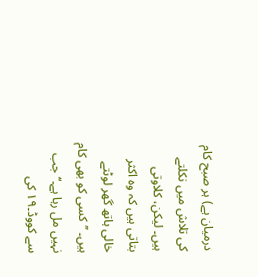درمیان ہے) ہر صبح کام کی تلاش میں نکلتے ہیں۔ لیکن، کلاوتی بتاتی ہیں کہ وہ اکثر خالی ہاتھ گھر لوٹتے ہیں۔ ’’کسی کو بھی کام نہیں مل رہا ہے۔‘‘ جب سے کووڈ۔۱۹ کی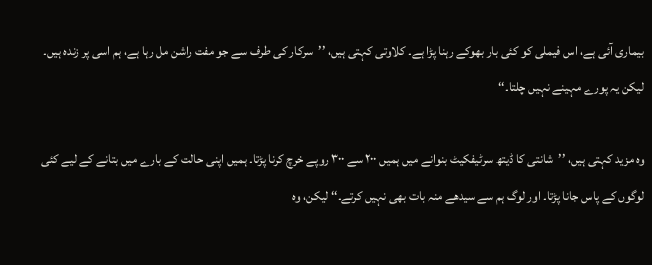بیماری آئی ہے، اس فیملی کو کئی بار بھوکے رہنا پڑا ہے۔ کلاوتی کہتی ہیں، ’’سرکار کی طرف سے جو مفت راشن مل رہا ہے، ہم اسی پر زندہ ہیں۔ لیکن یہ پورے مہینے نہیں چلتا۔‘‘

وہ مزید کہتی ہیں، ’’شانتی کا ڈیتھ سرٹیفکیٹ بنوانے میں ہمیں ۲۰۰ سے ۳۰۰ روپے خرچ کرنا پڑتا۔ ہمیں اپنی حالت کے بارے میں بتانے کے لیے کئی لوگوں کے پاس جانا پڑتا۔ اور لوگ ہم سے سیدھے منہ بات بھی نہیں کرتے۔‘‘ لیکن، وہ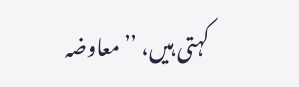کہتی ہیں، ’’معاوضہ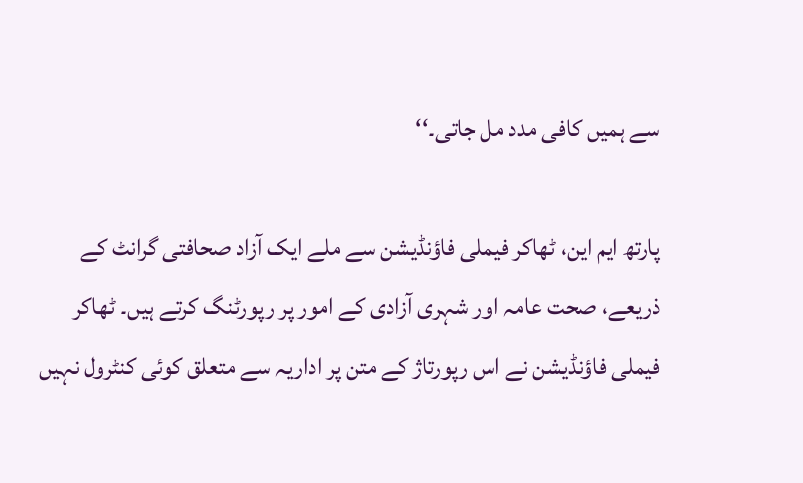سے ہمیں کافی مدد مل جاتی۔‘‘

پارتھ ایم این، ٹھاکر فیملی فاؤنڈیشن سے ملے ایک آزاد صحافتی گرانٹ کے ذریعے، صحت عامہ اور شہری آزادی کے امور پر رپورٹنگ کرتے ہیں۔ ٹھاکر فیملی فاؤنڈیشن نے اس رپورتاژ کے متن پر اداریہ سے متعلق کوئی کنٹرول نہیں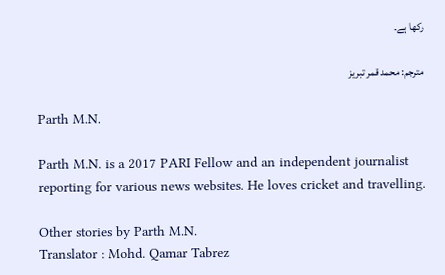رکھا ہے۔

مترجم: محمد قمر تبریز

Parth M.N.

Parth M.N. is a 2017 PARI Fellow and an independent journalist reporting for various news websites. He loves cricket and travelling.

Other stories by Parth M.N.
Translator : Mohd. Qamar Tabrez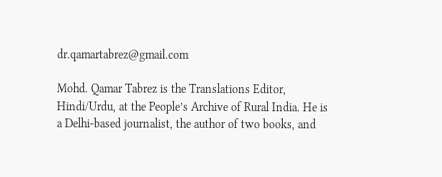dr.qamartabrez@gmail.com

Mohd. Qamar Tabrez is the Translations Editor, Hindi/Urdu, at the People’s Archive of Rural India. He is a Delhi-based journalist, the author of two books, and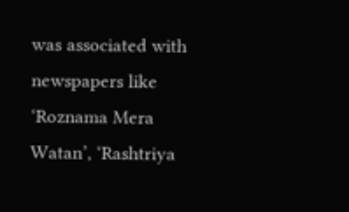was associated with newspapers like ‘Roznama Mera Watan’, ‘Rashtriya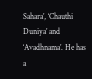Sahara’, ‘Chauthi Duniya’ and ‘Avadhnama’. He has a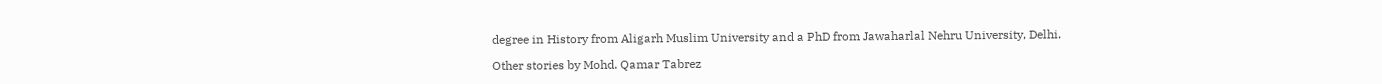degree in History from Aligarh Muslim University and a PhD from Jawaharlal Nehru University, Delhi.

Other stories by Mohd. Qamar Tabrez